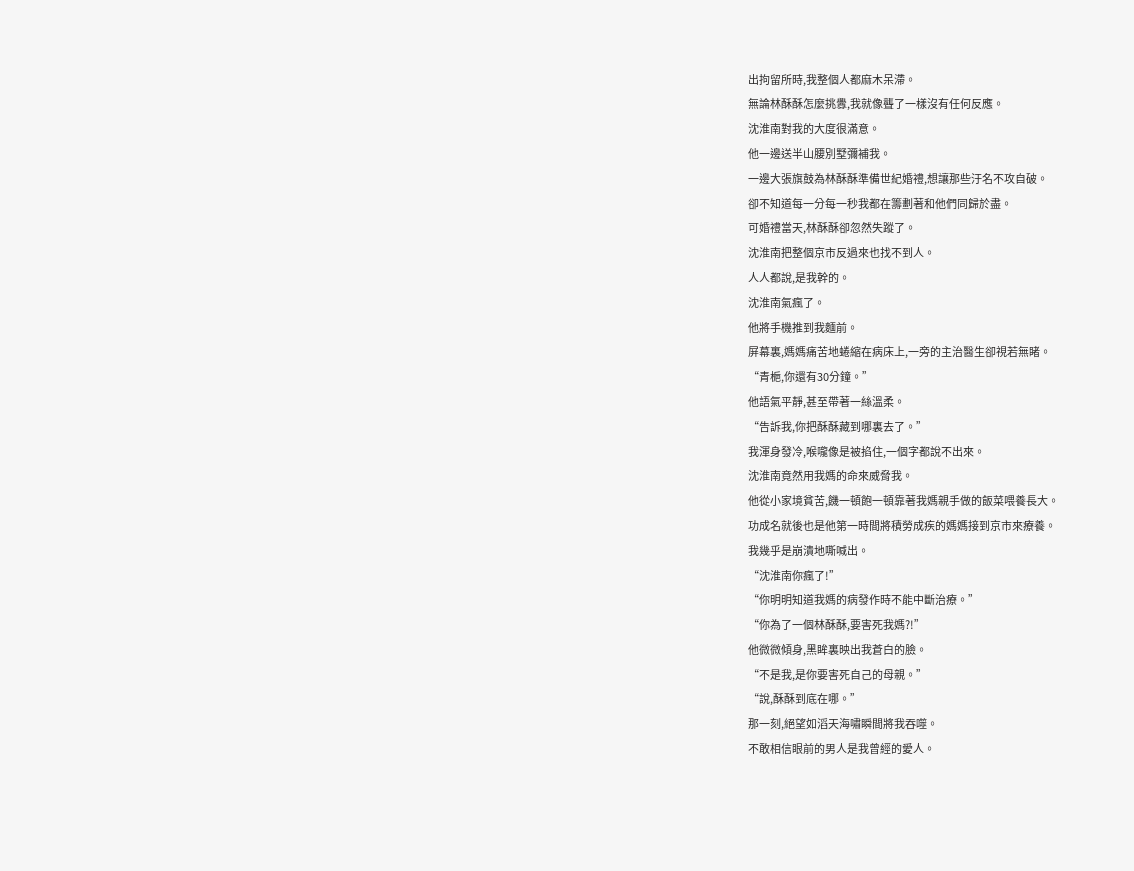出拘留所時,我整個人都麻木呆滯。
無論林酥酥怎麼挑釁,我就像聾了一樣沒有任何反應。
沈淮南對我的大度很滿意。
他一邊送半山腰別墅彌補我。
一邊大張旗鼓為林酥酥準備世紀婚禮,想讓那些汙名不攻自破。
卻不知道每一分每一秒我都在籌劃著和他們同歸於盡。
可婚禮當天,林酥酥卻忽然失蹤了。
沈淮南把整個京市反過來也找不到人。
人人都說,是我幹的。
沈淮南氣瘋了。
他將手機推到我麵前。
屏幕裏,媽媽痛苦地蜷縮在病床上,一旁的主治醫生卻視若無睹。
“青梔,你還有30分鐘。”
他語氣平靜,甚至帶著一絲溫柔。
“告訴我,你把酥酥藏到哪裏去了。”
我渾身發冷,喉嚨像是被掐住,一個字都說不出來。
沈淮南竟然用我媽的命來威脅我。
他從小家境貧苦,饑一頓飽一頓靠著我媽親手做的飯菜喂養長大。
功成名就後也是他第一時間將積勞成疾的媽媽接到京市來療養。
我幾乎是崩潰地嘶喊出。
“沈淮南你瘋了!”
“你明明知道我媽的病發作時不能中斷治療。”
“你為了一個林酥酥,要害死我媽?!”
他微微傾身,黑眸裏映出我蒼白的臉。
“不是我,是你要害死自己的母親。”
“說,酥酥到底在哪。”
那一刻,絕望如滔天海嘯瞬間將我吞噬。
不敢相信眼前的男人是我曾經的愛人。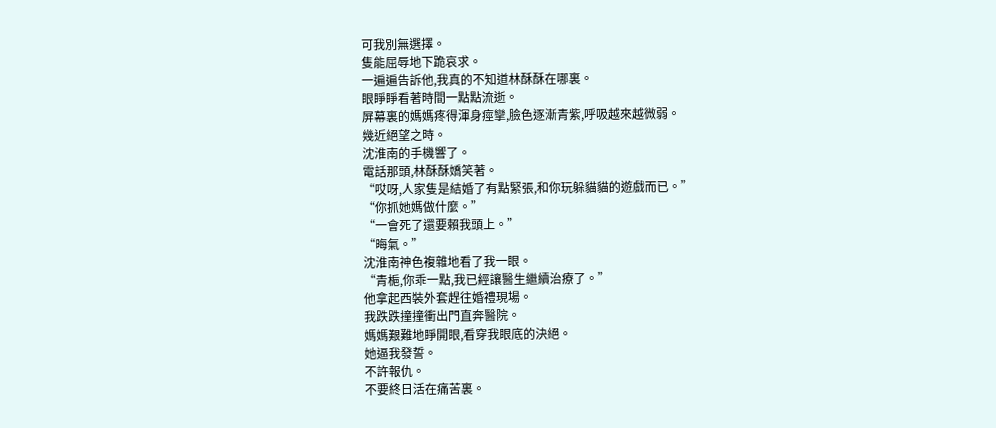可我別無選擇。
隻能屈辱地下跪哀求。
一遍遍告訴他,我真的不知道林酥酥在哪裏。
眼睜睜看著時間一點點流逝。
屏幕裏的媽媽疼得渾身痙攣,臉色逐漸青紫,呼吸越來越微弱。
幾近絕望之時。
沈淮南的手機響了。
電話那頭,林酥酥嬌笑著。
“哎呀,人家隻是結婚了有點緊張,和你玩躲貓貓的遊戲而已。”
“你抓她媽做什麼。”
“一會死了還要賴我頭上。”
“晦氣。”
沈淮南神色複雜地看了我一眼。
“青梔,你乖一點,我已經讓醫生繼續治療了。”
他拿起西裝外套趕往婚禮現場。
我跌跌撞撞衝出門直奔醫院。
媽媽艱難地睜開眼,看穿我眼底的決絕。
她逼我發誓。
不許報仇。
不要終日活在痛苦裏。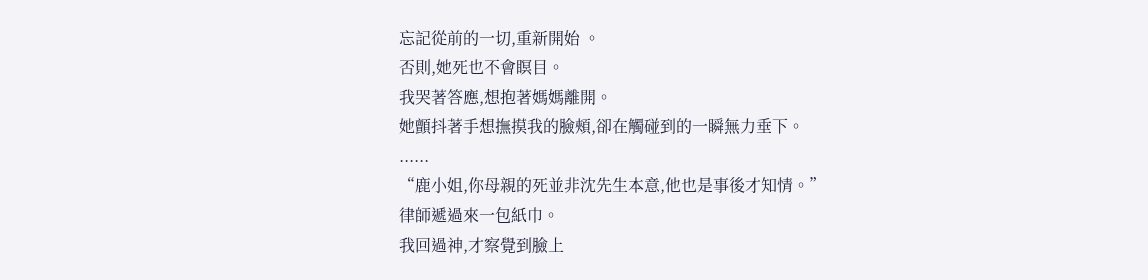忘記從前的一切,重新開始 。
否則,她死也不會瞑目。
我哭著答應,想抱著媽媽離開。
她顫抖著手想撫摸我的臉頰,卻在觸碰到的一瞬無力垂下。
......
“鹿小姐,你母親的死並非沈先生本意,他也是事後才知情。”
律師遞過來一包紙巾。
我回過神,才察覺到臉上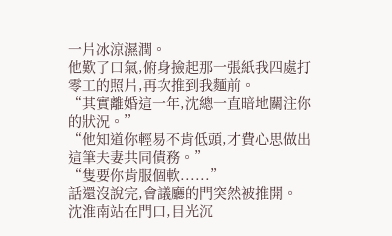一片冰涼濕潤。
他歎了口氣,俯身撿起那一張紙我四處打零工的照片,再次推到我麵前。
“其實離婚這一年,沈總一直暗地關注你的狀況。”
“他知道你輕易不肯低頭,才費心思做出這筆夫妻共同債務。”
“隻要你肯服個軟......”
話還沒說完,會議廳的門突然被推開。
沈淮南站在門口,目光沉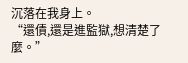沉落在我身上。
“還債,還是進監獄,想清楚了麼。”